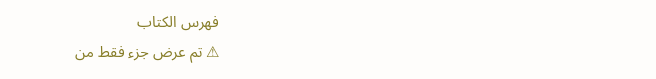فهرس الكتاب
⚠ تم عرض جزء فقط من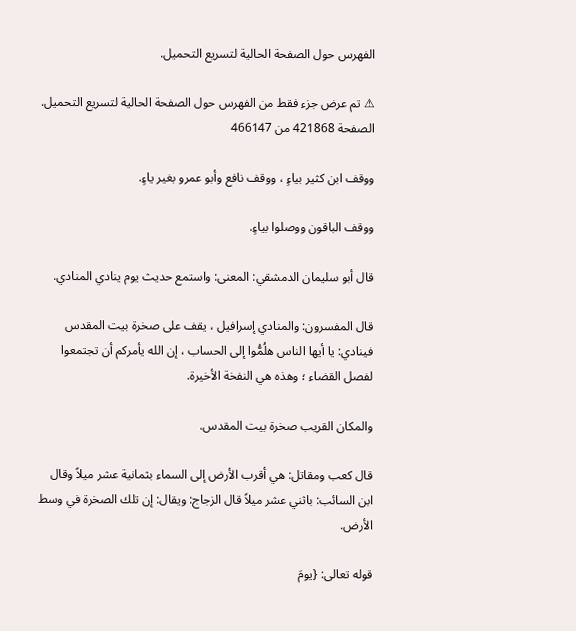الفهرس حول الصفحة الحالية لتسريع التحميل.

⚠ تم عرض جزء فقط من الفهرس حول الصفحة الحالية لتسريع التحميل.
الصفحة 421868 من 466147

ووقف ابن كثير بياءٍ ، ووقف نافع وأبو عمرو بغير ياءٍ.

ووقف الباقون ووصلوا بياءٍ.

قال أبو سليمان الدمشقي: المعنى: واستمع حديث يوم ينادي المنادي.

قال المفسرون: والمنادي إسرافيل ، يقف على صخرة بيت المقدس فينادي: يا أيها الناس هلُمُّوا إلى الحساب ، إن الله يأمركم أن تجتمعوا لفصل القضاء ؛ وهذه هي النفخة الأخيرة.

والمكان القريب صخرة بيت المقدس.

قال كعب ومقاتل: هي أقرب الأرض إلى السماء بثمانية عشر ميلاً وقال ابن السائب: باثني عشر ميلاً قال الزجاج: ويقال: إن تلك الصخرة في وسط الأرض.

قوله تعالى: {يومَ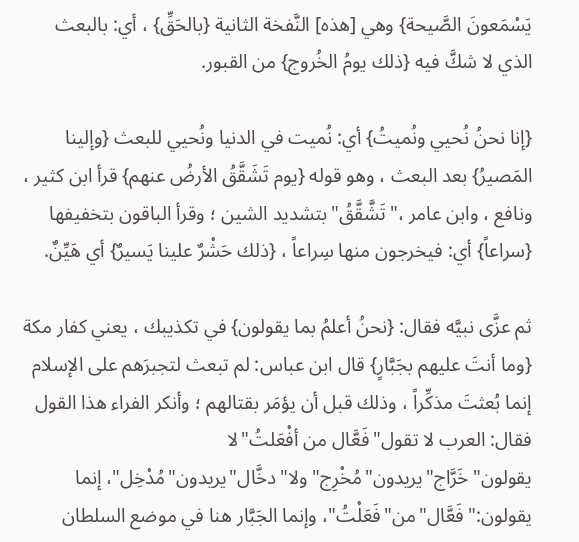يَسْمَعونَ الصَّيحة} وهي [هذه] النَّفخة الثانية {بالحَقِّ} ، أي: بالبعث الذي لا شكَّ فيه {ذلك يومُ الخُروج} من القبور.

{إنا نحنُ نُحيي ونُميتُ} أي: نُميت في الدنيا ونُحيي للبعث {وإلينا المَصيرُ} بعد البعث ، وهو قوله {يوم تَشَقَّقُ الأرضُ عنهم} قرأ ابن كثير ، ونافع ، وابن عامر ،"تَشَّقَّقُ"بتشديد الشين ؛ وقرأ الباقون بتخفيفها {سراعاً} أي: فيخرجون منها سِراعاً ، {ذلك حَشْرٌ علينا يَسيرٌ} أي هَيِّنٌ.

ثم عزَّى نبيَّه فقال: {نحنُ أعلمُ بما يقولون} في تكذيبك ، يعني كفار مكة {وما أنتَ عليهم بجَبَّارٍ} قال ابن عباس: لم تبعث لتجبرَهم على الإسلام إنما بُعثتَ مذكِّراً ، وذلك قبل أن يؤمَر بقتالهم ؛ وأنكر الفراء هذا القول فقال: العرب لا تقول"فَعَّال من أفْعَلتُ"لا يقولون"خَرَّاج"يريدون"مُخْرِج"ولا"دخَّال"يريدون"مُدْخِل"، إنما يقولون:"فَعَّال"من"فَعَلْتُ"، وإنما الجَبَّار هنا في موضع السلطان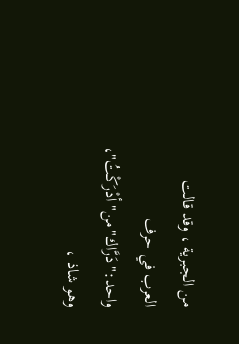من الجبرية ، وقد قالت العرب في حرف واحد:"دَرَّاك"من"أدْرَكْتُ"، وهو شاذ ،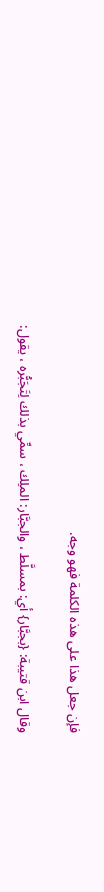فإن جعل هذا على هذه الكلمة فهو وجه.

وقال ابن قتيبة: {بجبَّار} أي: بمسلَّط ، والجبَّار: الملِك ، سمِّي بذلك لِتَجَبُّره ، يقول: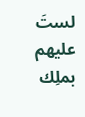لستَ عليهم بملِك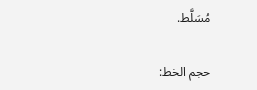مُسَلَّط.

حجم الخط: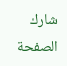شارك الصفحة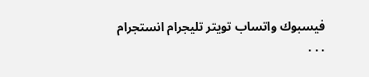فيسبوك واتساب تويتر تليجرام انستجرام
. . .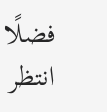فضلًا انتظر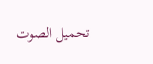تحميل الصوت